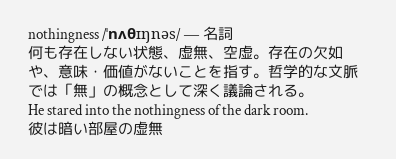nothingness /ˈnʌθɪŋnəs/ — 名詞
何も存在しない状態、虚無、空虚。存在の欠如や、意味・価値がないことを指す。哲学的な文脈では「無」の概念として深く議論される。
He stared into the nothingness of the dark room.
彼は暗い部屋の虚無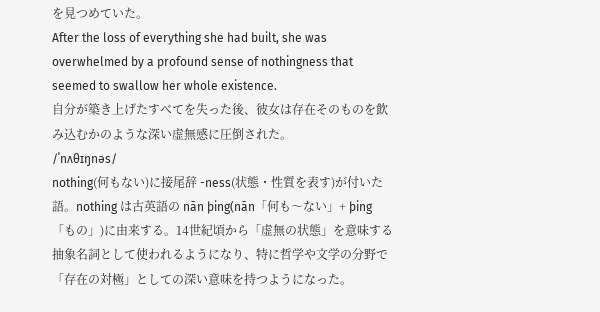を見つめていた。
After the loss of everything she had built, she was overwhelmed by a profound sense of nothingness that seemed to swallow her whole existence.
自分が築き上げたすべてを失った後、彼女は存在そのものを飲み込むかのような深い虚無感に圧倒された。
/ˈnʌθɪŋnəs/
nothing(何もない)に接尾辞 -ness(状態・性質を表す)が付いた語。nothing は古英語の nān þing(nān「何も〜ない」+ þing「もの」)に由来する。14世紀頃から「虚無の状態」を意味する抽象名詞として使われるようになり、特に哲学や文学の分野で「存在の対極」としての深い意味を持つようになった。